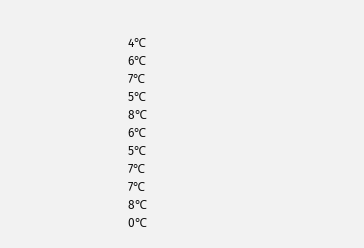4℃
6℃
7℃
5℃
8℃
6℃
5℃
7℃
7℃
8℃
0℃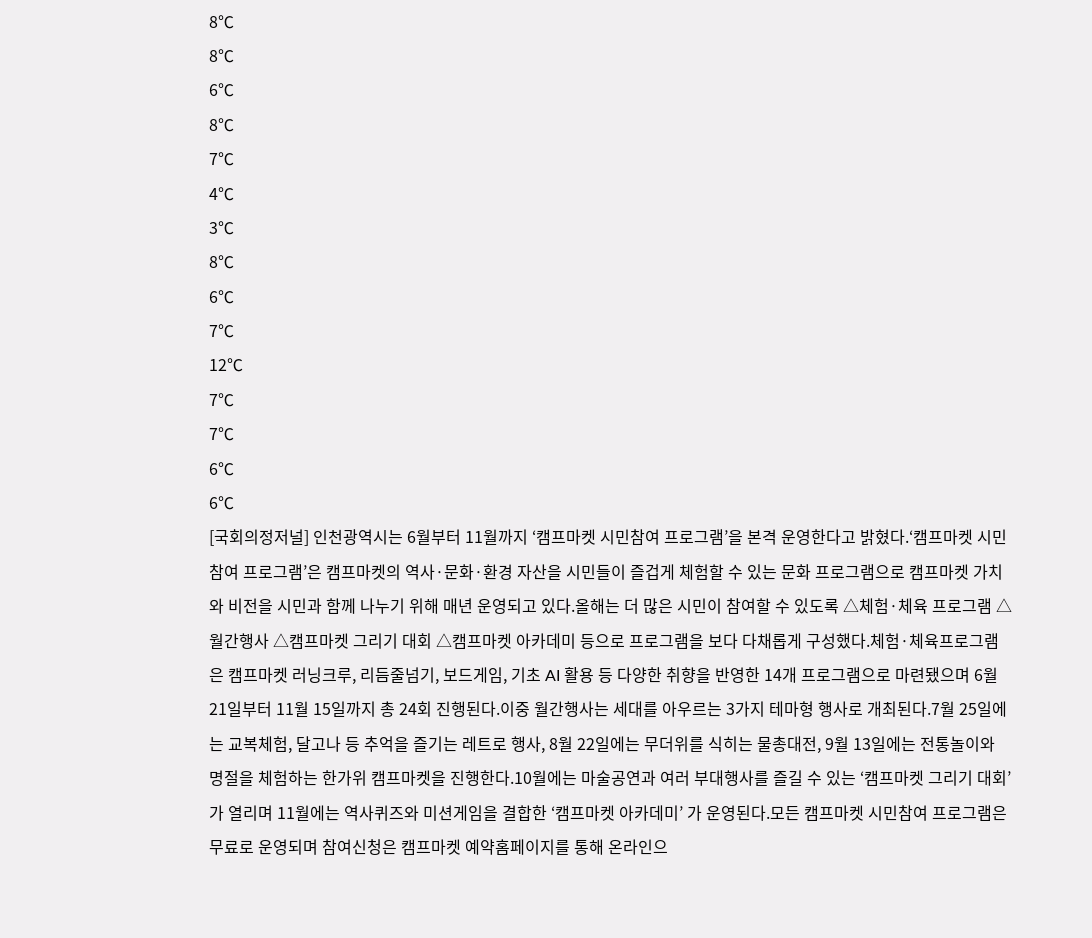8℃
8℃
6℃
8℃
7℃
4℃
3℃
8℃
6℃
7℃
12℃
7℃
7℃
6℃
6℃
[국회의정저널] 인천광역시는 6월부터 11월까지 ‘캠프마켓 시민참여 프로그램’을 본격 운영한다고 밝혔다.‘캠프마켓 시민참여 프로그램’은 캠프마켓의 역사·문화·환경 자산을 시민들이 즐겁게 체험할 수 있는 문화 프로그램으로 캠프마켓 가치와 비전을 시민과 함께 나누기 위해 매년 운영되고 있다.올해는 더 많은 시민이 참여할 수 있도록 △체험·체육 프로그램 △월간행사 △캠프마켓 그리기 대회 △캠프마켓 아카데미 등으로 프로그램을 보다 다채롭게 구성했다.체험·체육프로그램은 캠프마켓 러닝크루, 리듬줄넘기, 보드게임, 기초 AI 활용 등 다양한 취향을 반영한 14개 프로그램으로 마련됐으며 6월 21일부터 11월 15일까지 총 24회 진행된다.이중 월간행사는 세대를 아우르는 3가지 테마형 행사로 개최된다.7월 25일에는 교복체험, 달고나 등 추억을 즐기는 레트로 행사, 8월 22일에는 무더위를 식히는 물총대전, 9월 13일에는 전통놀이와 명절을 체험하는 한가위 캠프마켓을 진행한다.10월에는 마술공연과 여러 부대행사를 즐길 수 있는 ‘캠프마켓 그리기 대회’ 가 열리며 11월에는 역사퀴즈와 미션게임을 결합한 ‘캠프마켓 아카데미’ 가 운영된다.모든 캠프마켓 시민참여 프로그램은 무료로 운영되며 참여신청은 캠프마켓 예약홈페이지를 통해 온라인으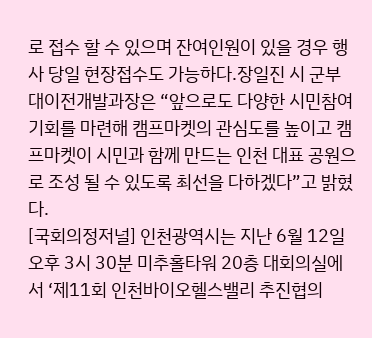로 접수 할 수 있으며 잔여인원이 있을 경우 행사 당일 현장접수도 가능하다.장일진 시 군부대이전개발과장은 “앞으로도 다양한 시민참여 기회를 마련해 캠프마켓의 관심도를 높이고 캠프마켓이 시민과 함께 만드는 인천 대표 공원으로 조성 될 수 있도록 최선을 다하겠다”고 밝혔다.
[국회의정저널] 인천광역시는 지난 6월 12일 오후 3시 30분 미추홀타워 20층 대회의실에서 ‘제11회 인천바이오헬스밸리 추진협의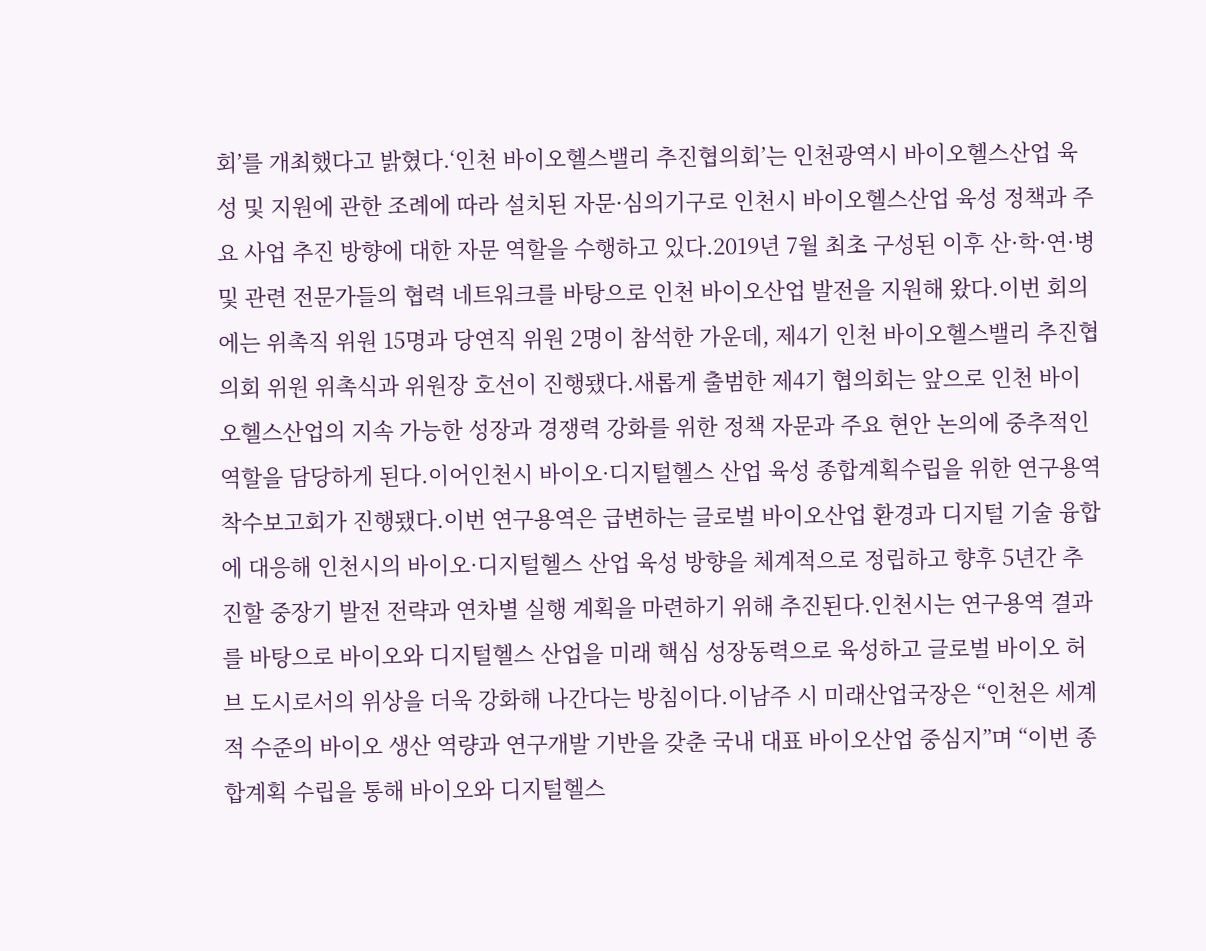회’를 개최했다고 밝혔다.‘인천 바이오헬스밸리 추진협의회’는 인천광역시 바이오헬스산업 육성 및 지원에 관한 조례에 따라 설치된 자문·심의기구로 인천시 바이오헬스산업 육성 정책과 주요 사업 추진 방향에 대한 자문 역할을 수행하고 있다.2019년 7월 최초 구성된 이후 산·학·연·병 및 관련 전문가들의 협력 네트워크를 바탕으로 인천 바이오산업 발전을 지원해 왔다.이번 회의에는 위촉직 위원 15명과 당연직 위원 2명이 참석한 가운데, 제4기 인천 바이오헬스밸리 추진협의회 위원 위촉식과 위원장 호선이 진행됐다.새롭게 출범한 제4기 협의회는 앞으로 인천 바이오헬스산업의 지속 가능한 성장과 경쟁력 강화를 위한 정책 자문과 주요 현안 논의에 중추적인 역할을 담당하게 된다.이어인천시 바이오·디지털헬스 산업 육성 종합계획수립을 위한 연구용역 착수보고회가 진행됐다.이번 연구용역은 급변하는 글로벌 바이오산업 환경과 디지털 기술 융합에 대응해 인천시의 바이오·디지털헬스 산업 육성 방향을 체계적으로 정립하고 향후 5년간 추진할 중장기 발전 전략과 연차별 실행 계획을 마련하기 위해 추진된다.인천시는 연구용역 결과를 바탕으로 바이오와 디지털헬스 산업을 미래 핵심 성장동력으로 육성하고 글로벌 바이오 허브 도시로서의 위상을 더욱 강화해 나간다는 방침이다.이남주 시 미래산업국장은 “인천은 세계적 수준의 바이오 생산 역량과 연구개발 기반을 갖춘 국내 대표 바이오산업 중심지”며 “이번 종합계획 수립을 통해 바이오와 디지털헬스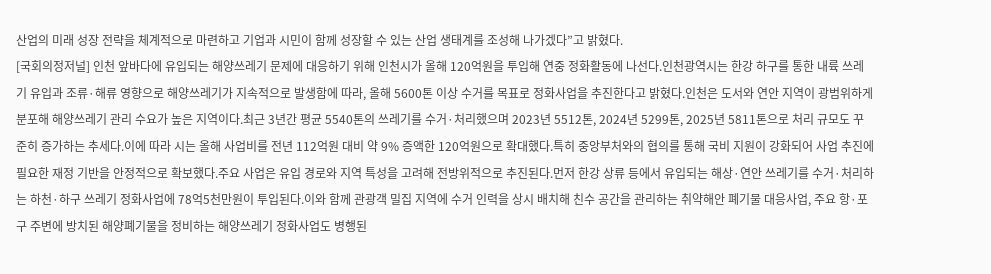산업의 미래 성장 전략을 체계적으로 마련하고 기업과 시민이 함께 성장할 수 있는 산업 생태계를 조성해 나가겠다”고 밝혔다.
[국회의정저널] 인천 앞바다에 유입되는 해양쓰레기 문제에 대응하기 위해 인천시가 올해 120억원을 투입해 연중 정화활동에 나선다.인천광역시는 한강 하구를 통한 내륙 쓰레기 유입과 조류·해류 영향으로 해양쓰레기가 지속적으로 발생함에 따라, 올해 5600톤 이상 수거를 목표로 정화사업을 추진한다고 밝혔다.인천은 도서와 연안 지역이 광범위하게 분포해 해양쓰레기 관리 수요가 높은 지역이다.최근 3년간 평균 5540톤의 쓰레기를 수거·처리했으며 2023년 5512톤, 2024년 5299톤, 2025년 5811톤으로 처리 규모도 꾸준히 증가하는 추세다.이에 따라 시는 올해 사업비를 전년 112억원 대비 약 9% 증액한 120억원으로 확대했다.특히 중앙부처와의 협의를 통해 국비 지원이 강화되어 사업 추진에 필요한 재정 기반을 안정적으로 확보했다.주요 사업은 유입 경로와 지역 특성을 고려해 전방위적으로 추진된다.먼저 한강 상류 등에서 유입되는 해상·연안 쓰레기를 수거·처리하는 하천·하구 쓰레기 정화사업에 78억5천만원이 투입된다.이와 함께 관광객 밀집 지역에 수거 인력을 상시 배치해 친수 공간을 관리하는 취약해안 폐기물 대응사업, 주요 항·포구 주변에 방치된 해양폐기물을 정비하는 해양쓰레기 정화사업도 병행된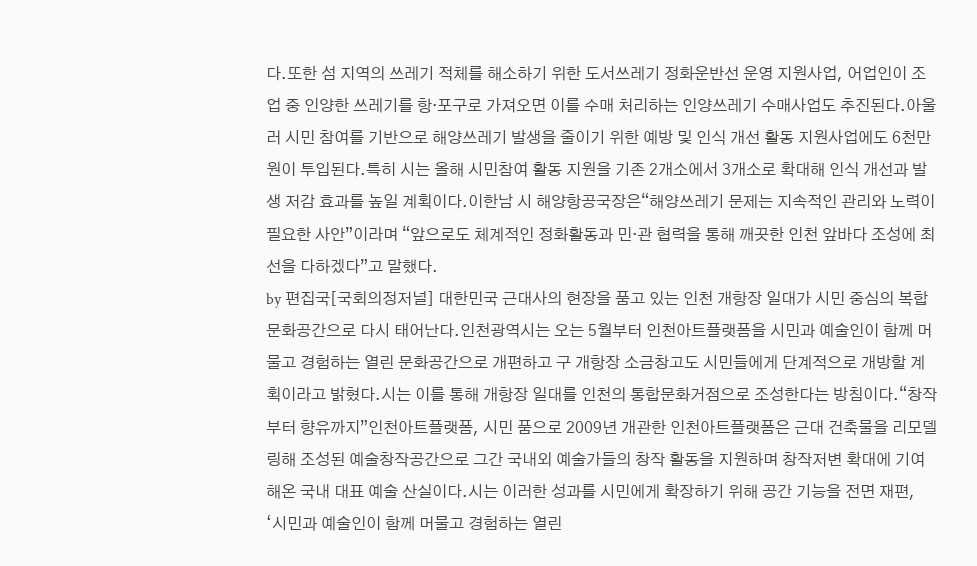다.또한 섬 지역의 쓰레기 적체를 해소하기 위한 도서쓰레기 정화운반선 운영 지원사업, 어업인이 조업 중 인양한 쓰레기를 항·포구로 가져오면 이를 수매 처리하는 인양쓰레기 수매사업도 추진된다.아울러 시민 참여를 기반으로 해양쓰레기 발생을 줄이기 위한 예방 및 인식 개선 활동 지원사업에도 6천만원이 투입된다.특히 시는 올해 시민참여 활동 지원을 기존 2개소에서 3개소로 확대해 인식 개선과 발생 저감 효과를 높일 계획이다.이한남 시 해양항공국장은“해양쓰레기 문제는 지속적인 관리와 노력이 필요한 사안”이라며 “앞으로도 체계적인 정화활동과 민·관 협력을 통해 깨끗한 인천 앞바다 조성에 최선을 다하겠다”고 말했다.
by 편집국[국회의정저널] 대한민국 근대사의 현장을 품고 있는 인천 개항장 일대가 시민 중심의 복합문화공간으로 다시 태어난다.인천광역시는 오는 5월부터 인천아트플랫폼을 시민과 예술인이 함께 머물고 경험하는 열린 문화공간으로 개편하고 구 개항장 소금창고도 시민들에게 단계적으로 개방할 계획이라고 밝혔다.시는 이를 통해 개항장 일대를 인천의 통합문화거점으로 조성한다는 방침이다.“창작부터 향유까지”인천아트플랫폼, 시민 품으로 2009년 개관한 인천아트플랫폼은 근대 건축물을 리모델링해 조성된 예술창작공간으로 그간 국내외 예술가들의 창작 활동을 지원하며 창작저변 확대에 기여해온 국내 대표 예술 산실이다.시는 이러한 성과를 시민에게 확장하기 위해 공간 기능을 전면 재편, ‘시민과 예술인이 함께 머물고 경험하는 열린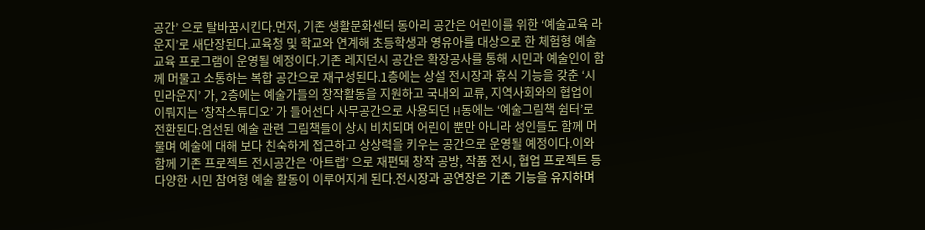공간’ 으로 탈바꿈시킨다.먼저, 기존 생활문화센터 동아리 공간은 어린이를 위한 ‘예술교육 라운지’로 새단장된다.교육청 및 학교와 연계해 초등학생과 영유아를 대상으로 한 체험형 예술교육 프로그램이 운영될 예정이다.기존 레지던시 공간은 확장공사를 통해 시민과 예술인이 함께 머물고 소통하는 복합 공간으로 재구성된다.1층에는 상설 전시장과 휴식 기능을 갖춘 ‘시민라운지’ 가, 2층에는 예술가들의 창작활동을 지원하고 국내외 교류, 지역사회와의 협업이 이뤄지는 ‘창작스튜디오’ 가 들어선다 사무공간으로 사용되던 H동에는 ‘예술그림책 쉼터’로 전환된다.엄선된 예술 관련 그림책들이 상시 비치되며 어린이 뿐만 아니라 성인들도 함께 머물며 예술에 대해 보다 친숙하게 접근하고 상상력을 키우는 공간으로 운영될 예정이다.이와 함께 기존 프로젝트 전시공간은 ‘아트랩’ 으로 재편돼 창작 공방, 작품 전시, 협업 프로젝트 등 다양한 시민 참여형 예술 활동이 이루어지게 된다.전시장과 공연장은 기존 기능을 유지하며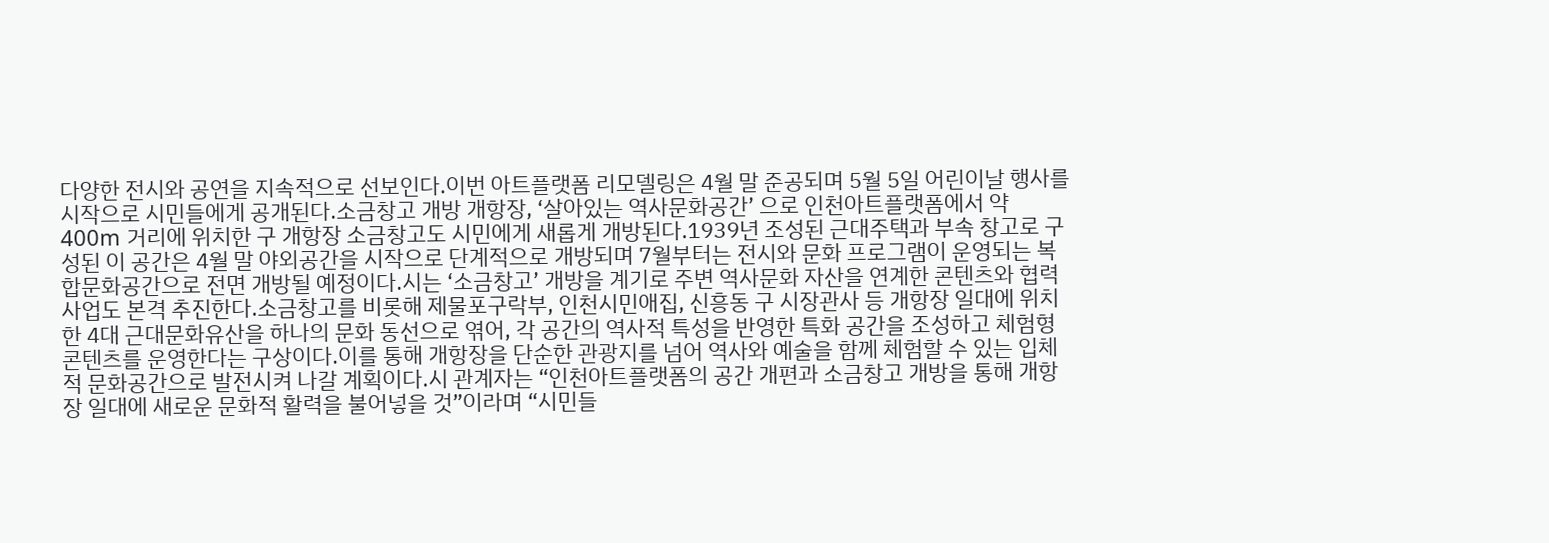다양한 전시와 공연을 지속적으로 선보인다.이번 아트플랫폼 리모델링은 4월 말 준공되며 5월 5일 어린이날 행사를 시작으로 시민들에게 공개된다.소금창고 개방 개항장, ‘살아있는 역사문화공간’ 으로 인천아트플랫폼에서 약 400m 거리에 위치한 구 개항장 소금창고도 시민에게 새롭게 개방된다.1939년 조성된 근대주택과 부속 창고로 구성된 이 공간은 4월 말 야외공간을 시작으로 단계적으로 개방되며 7월부터는 전시와 문화 프로그램이 운영되는 복합문화공간으로 전면 개방될 예정이다.시는 ‘소금창고’ 개방을 계기로 주변 역사문화 자산을 연계한 콘텐츠와 협력 사업도 본격 추진한다.소금창고를 비롯해 제물포구락부, 인천시민애집, 신흥동 구 시장관사 등 개항장 일대에 위치한 4대 근대문화유산을 하나의 문화 동선으로 엮어, 각 공간의 역사적 특성을 반영한 특화 공간을 조성하고 체험형 콘텐츠를 운영한다는 구상이다.이를 통해 개항장을 단순한 관광지를 넘어 역사와 예술을 함께 체험할 수 있는 입체적 문화공간으로 발전시켜 나갈 계획이다.시 관계자는 “인천아트플랫폼의 공간 개편과 소금창고 개방을 통해 개항장 일대에 새로운 문화적 활력을 불어넣을 것”이라며 “시민들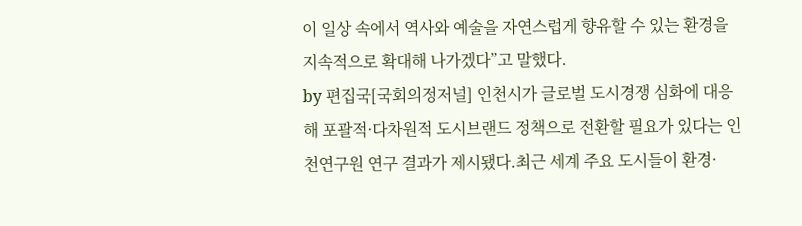이 일상 속에서 역사와 예술을 자연스럽게 향유할 수 있는 환경을 지속적으로 확대해 나가겠다”고 말했다.
by 편집국[국회의정저널] 인천시가 글로벌 도시경쟁 심화에 대응해 포괄적·다차원적 도시브랜드 정책으로 전환할 필요가 있다는 인천연구원 연구 결과가 제시됐다.최근 세계 주요 도시들이 환경·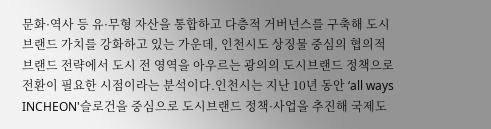문화·역사 등 유·무형 자산을 통합하고 다층적 거버넌스를 구축해 도시브랜드 가치를 강화하고 있는 가운데, 인천시도 상징물 중심의 협의적 브랜드 전략에서 도시 전 영역을 아우르는 광의의 도시브랜드 정책으로 전환이 필요한 시점이라는 분석이다.인천시는 지난 10년 동안 ‘all ways INCHEON'슬로건을 중심으로 도시브랜드 정책·사업을 추진해 국제도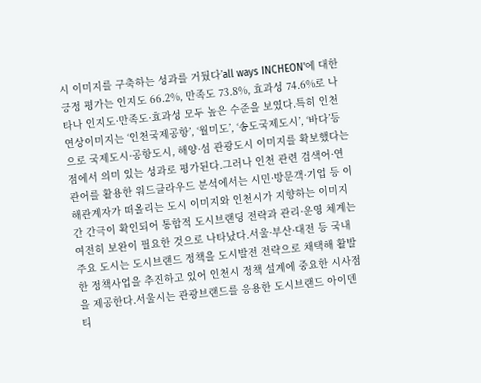시 이미지를 구축하는 성과를 거뒀다’all ways INCHEON'에 대한 긍정 평가는 인지도 66.2%, 만족도 73.8%, 효과성 74.6%로 나타나 인지도·만족도·효과성 모두 높은 수준을 보였다.특히 인천 연상이미지는 ‘인천국제공항’, ‘월미도’, ‘송도국제도시’, ‘바다’등으로 국제도시·공항도시, 해양·섬 관광도시 이미지를 확보했다는 점에서 의미 있는 성과로 평가된다.그러나 인천 관련 검색어·연관어를 활용한 워드클라우드 분석에서는 시민·방문객·기업 등 이해관계자가 떠올리는 도시 이미지와 인천시가 지향하는 이미지 간 간극이 확인되어 통합적 도시브랜딩 전략과 관리·운영 체계는 여전히 보완이 필요한 것으로 나타났다.서울·부산·대전 등 국내 주요 도시는 도시브랜드 정책을 도시발전 전략으로 채택해 활발한 정책사업을 추진하고 있어 인천시 정책 설계에 중요한 시사점을 제공한다.서울시는 관광브랜드를 응용한 도시브랜드 아이덴티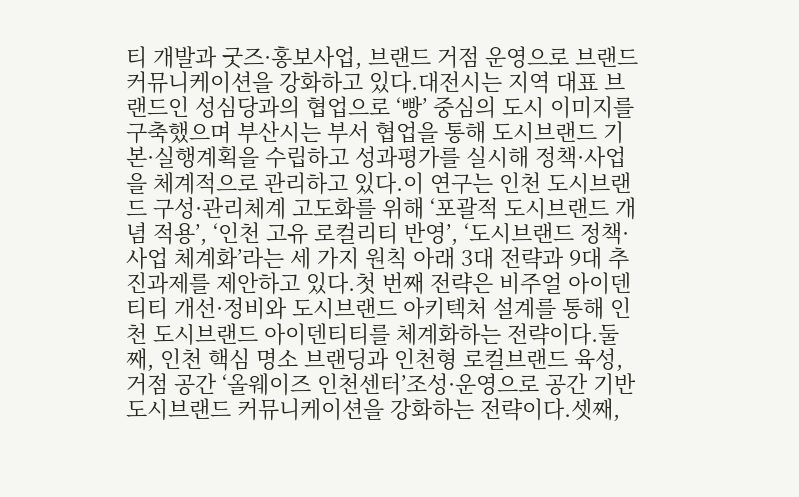티 개발과 굿즈·홍보사업, 브랜드 거점 운영으로 브랜드 커뮤니케이션을 강화하고 있다.대전시는 지역 대표 브랜드인 성심당과의 협업으로 ‘빵’ 중심의 도시 이미지를 구축했으며 부산시는 부서 협업을 통해 도시브랜드 기본·실행계획을 수립하고 성과평가를 실시해 정책·사업을 체계적으로 관리하고 있다.이 연구는 인천 도시브랜드 구성·관리체계 고도화를 위해 ‘포괄적 도시브랜드 개념 적용’, ‘인천 고유 로컬리티 반영’, ‘도시브랜드 정책·사업 체계화’라는 세 가지 원칙 아래 3대 전략과 9대 추진과제를 제안하고 있다.첫 번째 전략은 비주얼 아이덴티티 개선·정비와 도시브랜드 아키텍처 설계를 통해 인천 도시브랜드 아이덴티티를 체계화하는 전략이다.둘째, 인천 핵심 명소 브랜딩과 인천형 로컬브랜드 육성, 거점 공간 ‘올웨이즈 인천센터’조성·운영으로 공간 기반 도시브랜드 커뮤니케이션을 강화하는 전략이다.셋째,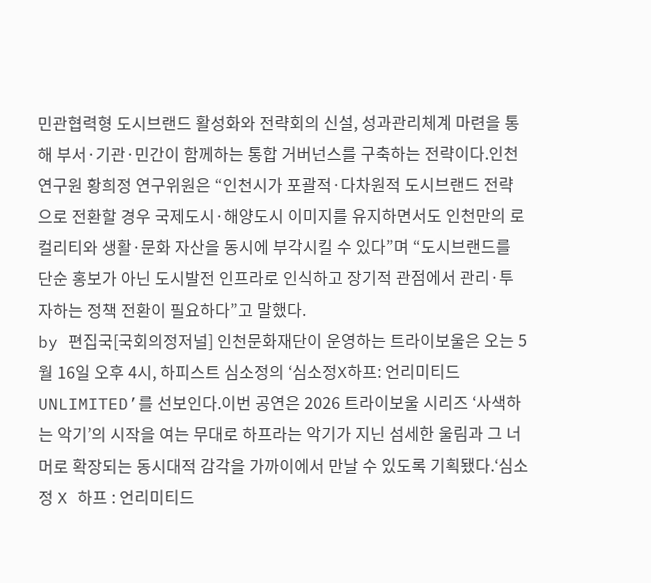민관협력형 도시브랜드 활성화와 전략회의 신설, 성과관리체계 마련을 통해 부서·기관·민간이 함께하는 통합 거버넌스를 구축하는 전략이다.인천연구원 황희정 연구위원은 “인천시가 포괄적·다차원적 도시브랜드 전략으로 전환할 경우 국제도시·해양도시 이미지를 유지하면서도 인천만의 로컬리티와 생활·문화 자산을 동시에 부각시킬 수 있다”며 “도시브랜드를 단순 홍보가 아닌 도시발전 인프라로 인식하고 장기적 관점에서 관리·투자하는 정책 전환이 필요하다”고 말했다.
by 편집국[국회의정저널] 인천문화재단이 운영하는 트라이보울은 오는 5월 16일 오후 4시, 하피스트 심소정의 ‘심소정X하프: 언리미티드 UNLIMITED’를 선보인다.이번 공연은 2026 트라이보울 시리즈 ‘사색하는 악기’의 시작을 여는 무대로 하프라는 악기가 지닌 섬세한 울림과 그 너머로 확장되는 동시대적 감각을 가까이에서 만날 수 있도록 기획됐다.‘심소정 X 하프 : 언리미티드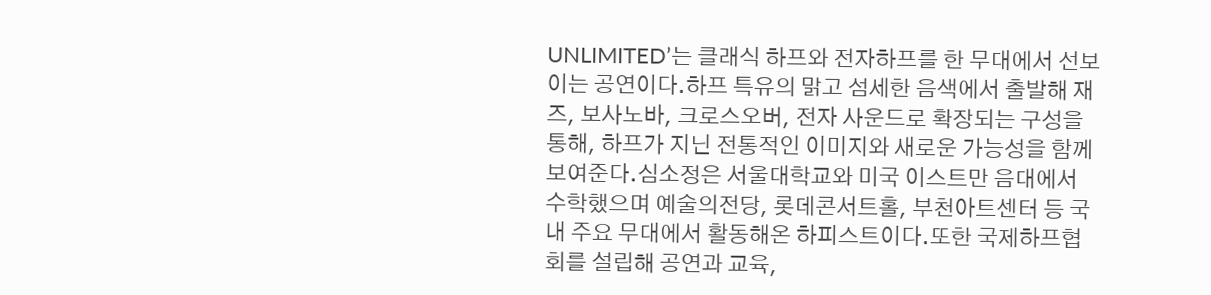UNLIMITED’는 클래식 하프와 전자하프를 한 무대에서 선보이는 공연이다.하프 특유의 맑고 섬세한 음색에서 출발해 재즈, 보사노바, 크로스오버, 전자 사운드로 확장되는 구성을 통해, 하프가 지닌 전통적인 이미지와 새로운 가능성을 함께 보여준다.심소정은 서울대학교와 미국 이스트만 음대에서 수학했으며 예술의전당, 롯데콘서트홀, 부천아트센터 등 국내 주요 무대에서 활동해온 하피스트이다.또한 국제하프협회를 설립해 공연과 교육,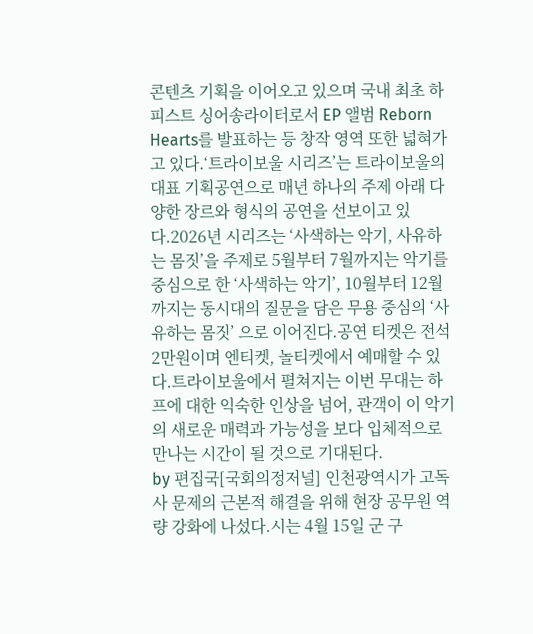콘텐츠 기획을 이어오고 있으며 국내 최초 하피스트 싱어송라이터로서 EP 앨범 Reborn Hearts를 발표하는 등 창작 영역 또한 넓혀가고 있다.‘트라이보울 시리즈’는 트라이보울의 대표 기획공연으로 매년 하나의 주제 아래 다양한 장르와 형식의 공연을 선보이고 있다.2026년 시리즈는 ‘사색하는 악기, 사유하는 몸짓’을 주제로 5월부터 7월까지는 악기를 중심으로 한 ‘사색하는 악기’, 10월부터 12월까지는 동시대의 질문을 담은 무용 중심의 ‘사유하는 몸짓’ 으로 이어진다.공연 티켓은 전석 2만원이며 엔티켓, 놀티켓에서 예매할 수 있다.트라이보울에서 펼쳐지는 이번 무대는 하프에 대한 익숙한 인상을 넘어, 관객이 이 악기의 새로운 매력과 가능성을 보다 입체적으로 만나는 시간이 될 것으로 기대된다.
by 편집국[국회의정저널] 인천광역시가 고독사 문제의 근본적 해결을 위해 현장 공무원 역량 강화에 나섰다.시는 4월 15일 군 구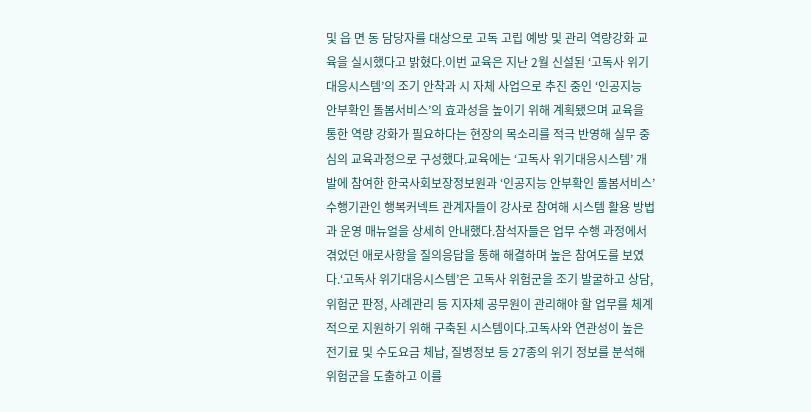및 읍 면 동 담당자를 대상으로 고독 고립 예방 및 관리 역량강화 교육을 실시했다고 밝혔다.이번 교육은 지난 2월 신설된 ‘고독사 위기대응시스템’의 조기 안착과 시 자체 사업으로 추진 중인 ‘인공지능 안부확인 돌봄서비스’의 효과성을 높이기 위해 계획됐으며 교육을 통한 역량 강화가 필요하다는 현장의 목소리를 적극 반영해 실무 중심의 교육과정으로 구성했다.교육에는 ‘고독사 위기대응시스템’ 개발에 참여한 한국사회보장정보원과 ‘인공지능 안부확인 돌봄서비스’ 수행기관인 행복커넥트 관계자들이 강사로 참여해 시스템 활용 방법과 운영 매뉴얼을 상세히 안내했다.참석자들은 업무 수행 과정에서 겪었던 애로사항을 질의응답을 통해 해결하며 높은 참여도를 보였다.‘고독사 위기대응시스템’은 고독사 위험군을 조기 발굴하고 상담, 위험군 판정, 사례관리 등 지자체 공무원이 관리해야 할 업무를 체계적으로 지원하기 위해 구축된 시스템이다.고독사와 연관성이 높은 전기료 및 수도요금 체납, 질병정보 등 27종의 위기 정보를 분석해 위험군을 도출하고 이를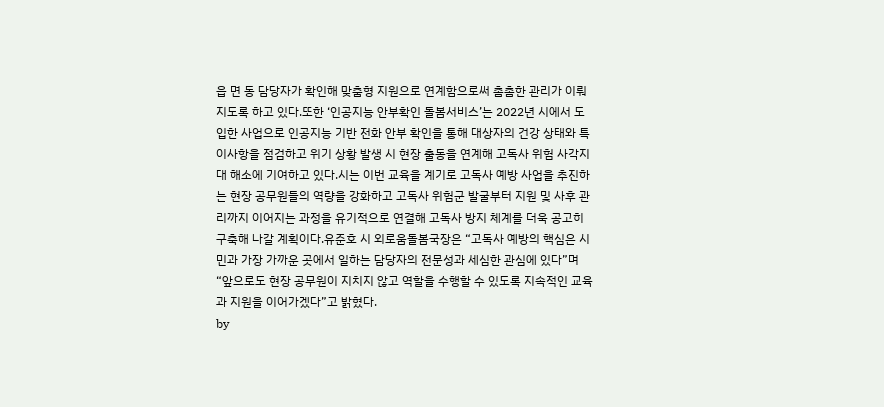읍 면 동 담당자가 확인해 맞춤형 지원으로 연계함으로써 촘촘한 관리가 이뤄지도록 하고 있다.또한 ‘인공지능 안부확인 돌봄서비스’는 2022년 시에서 도입한 사업으로 인공지능 기반 전화 안부 확인을 통해 대상자의 건강 상태와 특이사항을 점검하고 위기 상황 발생 시 현장 출동을 연계해 고독사 위험 사각지대 해소에 기여하고 있다.시는 이번 교육을 계기로 고독사 예방 사업을 추진하는 현장 공무원들의 역량을 강화하고 고독사 위험군 발굴부터 지원 및 사후 관리까지 이어지는 과정을 유기적으로 연결해 고독사 방지 체계를 더욱 공고히 구축해 나갈 계획이다.유준호 시 외로움돌봄국장은 “고독사 예방의 핵심은 시민과 가장 가까운 곳에서 일하는 담당자의 전문성과 세심한 관심에 있다”며 “앞으로도 현장 공무원이 지치지 않고 역할을 수행할 수 있도록 지속적인 교육과 지원을 이어가겠다”고 밝혔다.
by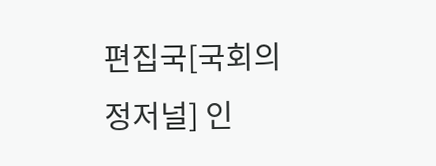편집국[국회의정저널] 인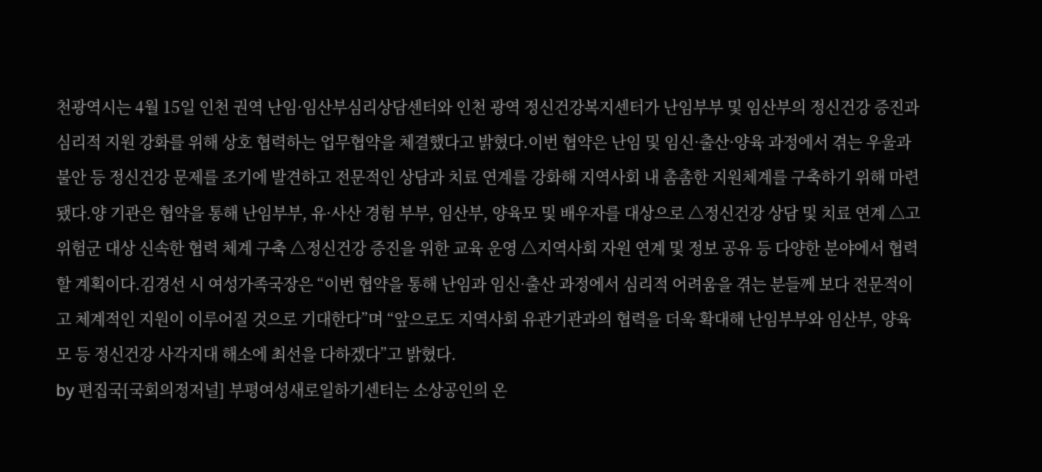천광역시는 4월 15일 인천 권역 난임·임산부심리상담센터와 인천 광역 정신건강복지센터가 난임부부 및 임산부의 정신건강 증진과 심리적 지원 강화를 위해 상호 협력하는 업무협약을 체결했다고 밝혔다.이번 협약은 난임 및 임신·출산·양육 과정에서 겪는 우울과 불안 등 정신건강 문제를 조기에 발견하고 전문적인 상담과 치료 연계를 강화해 지역사회 내 촘촘한 지원체계를 구축하기 위해 마련됐다.양 기관은 협약을 통해 난임부부, 유·사산 경험 부부, 임산부, 양육모 및 배우자를 대상으로 △정신건강 상담 및 치료 연계 △고위험군 대상 신속한 협력 체계 구축 △정신건강 증진을 위한 교육 운영 △지역사회 자원 연계 및 정보 공유 등 다양한 분야에서 협력할 계획이다.김경선 시 여성가족국장은 “이번 협약을 통해 난임과 임신·출산 과정에서 심리적 어려움을 겪는 분들께 보다 전문적이고 체계적인 지원이 이루어질 것으로 기대한다”며 “앞으로도 지역사회 유관기관과의 협력을 더욱 확대해 난임부부와 임산부, 양육모 등 정신건강 사각지대 해소에 최선을 다하겠다”고 밝혔다.
by 편집국[국회의정저널] 부평여성새로일하기센터는 소상공인의 온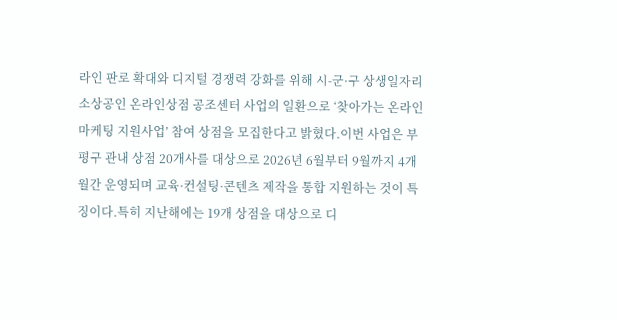라인 판로 확대와 디지털 경쟁력 강화를 위해 시-군·구 상생일자리 소상공인 온라인상점 공조센터 사업의 일환으로 ‘찾아가는 온라인 마케팅 지원사업’ 참여 상점을 모집한다고 밝혔다.이번 사업은 부평구 관내 상점 20개사를 대상으로 2026년 6월부터 9월까지 4개월간 운영되며 교육·컨설팅·콘텐츠 제작을 통합 지원하는 것이 특징이다.특히 지난해에는 19개 상점을 대상으로 디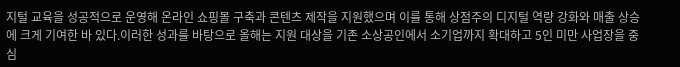지털 교육을 성공적으로 운영해 온라인 쇼핑몰 구축과 콘텐츠 제작을 지원했으며 이를 통해 상점주의 디지털 역량 강화와 매출 상승에 크게 기여한 바 있다.이러한 성과를 바탕으로 올해는 지원 대상을 기존 소상공인에서 소기업까지 확대하고 5인 미만 사업장을 중심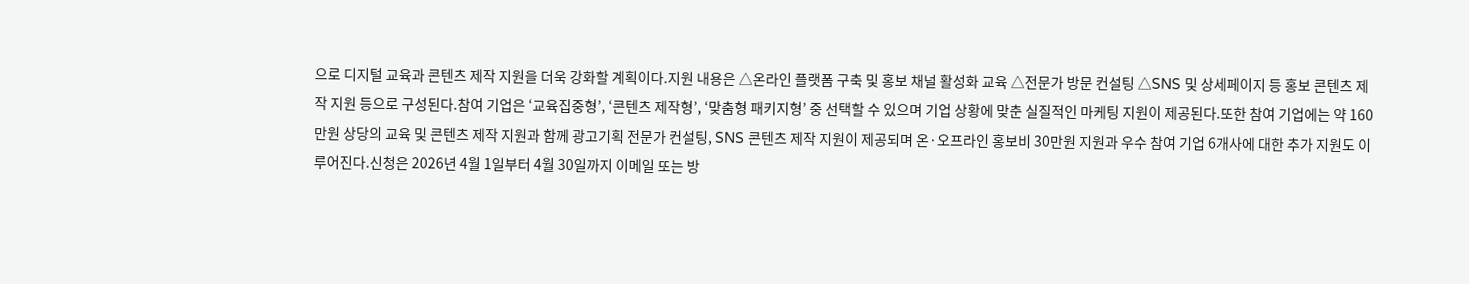으로 디지털 교육과 콘텐츠 제작 지원을 더욱 강화할 계획이다.지원 내용은 △온라인 플랫폼 구축 및 홍보 채널 활성화 교육 △전문가 방문 컨설팅 △SNS 및 상세페이지 등 홍보 콘텐츠 제작 지원 등으로 구성된다.참여 기업은 ‘교육집중형’, ‘콘텐츠 제작형’, ‘맞춤형 패키지형’ 중 선택할 수 있으며 기업 상황에 맞춘 실질적인 마케팅 지원이 제공된다.또한 참여 기업에는 약 160만원 상당의 교육 및 콘텐츠 제작 지원과 함께 광고기획 전문가 컨설팅, SNS 콘텐츠 제작 지원이 제공되며 온·오프라인 홍보비 30만원 지원과 우수 참여 기업 6개사에 대한 추가 지원도 이루어진다.신청은 2026년 4월 1일부터 4월 30일까지 이메일 또는 방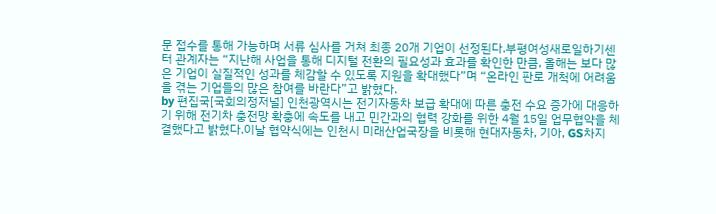문 접수를 통해 가능하며 서류 심사를 거쳐 최종 20개 기업이 선정된다.부평여성새로일하기센터 관계자는 “지난해 사업을 통해 디지털 전환의 필요성과 효과를 확인한 만큼, 올해는 보다 많은 기업이 실질적인 성과를 체감할 수 있도록 지원을 확대했다”며 “온라인 판로 개척에 어려움을 겪는 기업들의 많은 참여를 바란다”고 밝혔다.
by 편집국[국회의정저널] 인천광역시는 전기자동차 보급 확대에 따른 충전 수요 증가에 대응하기 위해 전기차 충전망 확충에 속도를 내고 민간과의 협력 강화를 위한 4월 15일 업무협약을 체결했다고 밝혔다.이날 협약식에는 인천시 미래산업국장을 비롯해 현대자동차, 기아, GS차지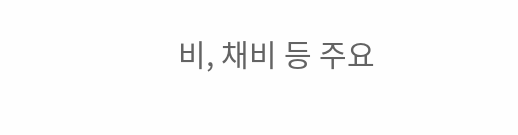비, 채비 등 주요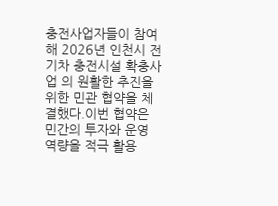충전사업자들이 참여해 2026년 인천시 전기차 충전시설 확충사업 의 원활한 추진을 위한 민관 협약을 체결했다.이번 협약은 민간의 투자와 운영 역량을 적극 활용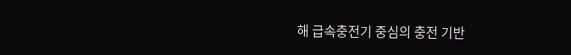해 급속충전기 중심의 충전 기반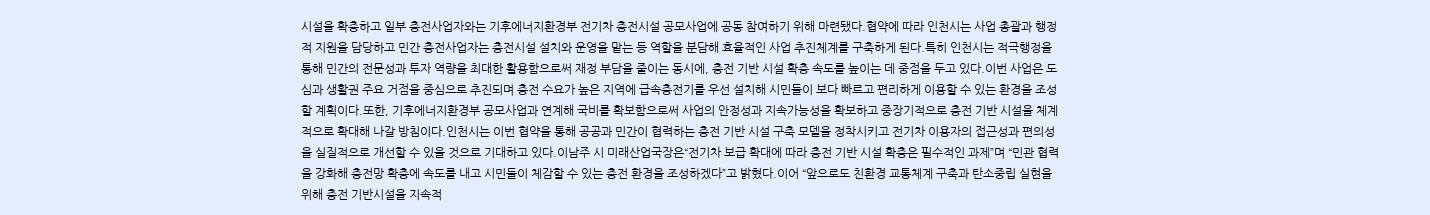시설을 확충하고 일부 충전사업자와는 기후에너지환경부 전기차 충전시설 공모사업에 공동 참여하기 위해 마련됐다.협약에 따라 인천시는 사업 총괄과 행정적 지원을 담당하고 민간 충전사업자는 충전시설 설치와 운영을 맡는 등 역할을 분담해 효율적인 사업 추진체계를 구축하게 된다.특히 인천시는 적극행정을 통해 민간의 전문성과 투자 역량을 최대한 활용함으로써 재정 부담을 줄이는 동시에, 충전 기반 시설 확충 속도를 높이는 데 중점을 두고 있다.이번 사업은 도심과 생활권 주요 거점을 중심으로 추진되며 충전 수요가 높은 지역에 급속충전기를 우선 설치해 시민들이 보다 빠르고 편리하게 이용할 수 있는 환경을 조성할 계획이다.또한, 기후에너지환경부 공모사업과 연계해 국비를 확보함으로써 사업의 안정성과 지속가능성을 확보하고 중장기적으로 충전 기반 시설을 체계적으로 확대해 나갈 방침이다.인천시는 이번 협약을 통해 공공과 민간이 협력하는 충전 기반 시설 구축 모델을 정착시키고 전기차 이용자의 접근성과 편의성을 실질적으로 개선할 수 있을 것으로 기대하고 있다.이남주 시 미래산업국장은“전기차 보급 확대에 따라 충전 기반 시설 확충은 필수적인 과제”며 “민관 협력을 강화해 충전망 확충에 속도를 내고 시민들이 체감할 수 있는 충전 환경을 조성하겠다”고 밝혔다.이어 “앞으로도 친환경 교통체계 구축과 탄소중립 실현을 위해 충전 기반시설을 지속적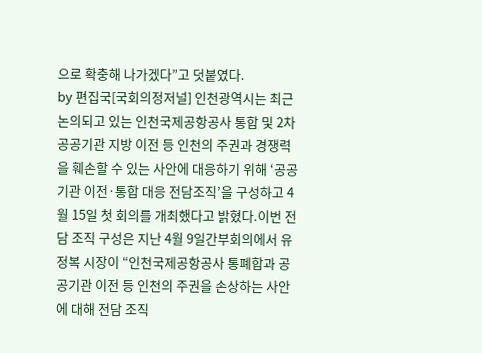으로 확충해 나가겠다”고 덧붙였다.
by 편집국[국회의정저널] 인천광역시는 최근 논의되고 있는 인천국제공항공사 통합 및 2차 공공기관 지방 이전 등 인천의 주권과 경쟁력을 훼손할 수 있는 사안에 대응하기 위해 ‘공공기관 이전·통합 대응 전담조직’을 구성하고 4월 15일 첫 회의를 개최했다고 밝혔다.이번 전담 조직 구성은 지난 4월 9일간부회의에서 유정복 시장이 “인천국제공항공사 통폐합과 공공기관 이전 등 인천의 주권을 손상하는 사안에 대해 전담 조직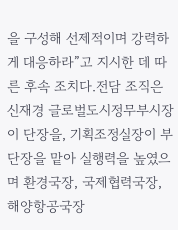을 구성해 선제적이며 강력하게 대응하라”고 지시한 데 따른 후속 조치다.전담 조직은 신재경 글로벌도시정무부시장이 단장을, 기획조정실장이 부단장을 맡아 실행력을 높였으며 환경국장, 국제협력국장, 해양항공국장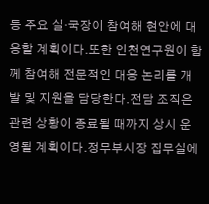등 주요 실·국장이 참여해 현안에 대응할 계획이다.또한 인천연구원이 함께 참여해 전문적인 대응 논리를 개발 및 지원을 담당한다.전담 조직은 관련 상황이 종료될 때까지 상시 운영될 계획이다.정무부시장 집무실에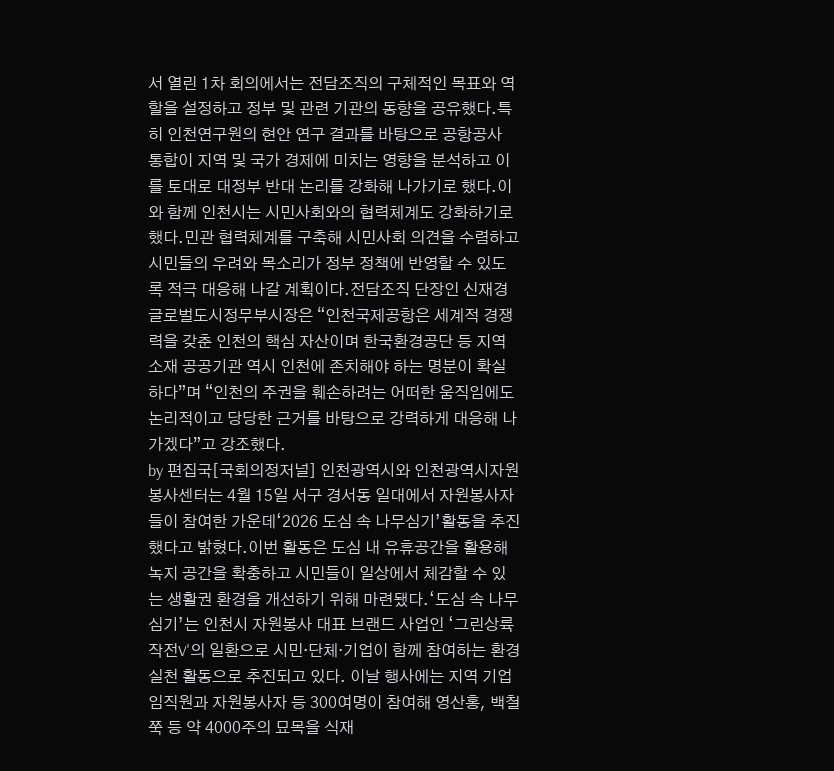서 열린 1차 회의에서는 전담조직의 구체적인 목표와 역할을 설정하고 정부 및 관련 기관의 동향을 공유했다.특히 인천연구원의 현안 연구 결과를 바탕으로 공항공사 통합이 지역 및 국가 경제에 미치는 영향을 분석하고 이를 토대로 대정부 반대 논리를 강화해 나가기로 했다.이와 함께 인천시는 시민사회와의 협력체계도 강화하기로 했다.민관 협력체계를 구축해 시민사회 의견을 수렴하고 시민들의 우려와 목소리가 정부 정책에 반영할 수 있도록 적극 대응해 나갈 계획이다.전담조직 단장인 신재경 글로벌도시정무부시장은 “인천국제공항은 세계적 경쟁력을 갖춘 인천의 핵심 자산이며 한국환경공단 등 지역 소재 공공기관 역시 인천에 존치해야 하는 명분이 확실하다”며 “인천의 주권을 훼손하려는 어떠한 움직임에도 논리적이고 당당한 근거를 바탕으로 강력하게 대응해 나가겠다”고 강조했다.
by 편집국[국회의정저널] 인천광역시와 인천광역시자원봉사센터는 4월 15일 서구 경서동 일대에서 자원봉사자들이 참여한 가운데‘2026 도심 속 나무심기’활동을 추진했다고 밝혔다.이번 활동은 도심 내 유휴공간을 활용해 녹지 공간을 확충하고 시민들이 일상에서 체감할 수 있는 생활권 환경을 개선하기 위해 마련됐다.‘도심 속 나무심기’는 인천시 자원봉사 대표 브랜드 사업인 ‘그린상륙작전V'의 일환으로 시민·단체·기업이 함께 참여하는 환경 실천 활동으로 추진되고 있다. 이날 행사에는 지역 기업 임직원과 자원봉사자 등 300여명이 참여해 영산홍, 백철쭉 등 약 4000주의 묘목을 식재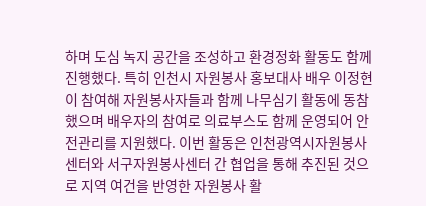하며 도심 녹지 공간을 조성하고 환경정화 활동도 함께 진행했다. 특히 인천시 자원봉사 홍보대사 배우 이정현이 참여해 자원봉사자들과 함께 나무심기 활동에 동참했으며 배우자의 참여로 의료부스도 함께 운영되어 안전관리를 지원했다. 이번 활동은 인천광역시자원봉사센터와 서구자원봉사센터 간 협업을 통해 추진된 것으로 지역 여건을 반영한 자원봉사 활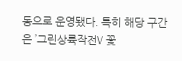동으로 운영됐다. 특히 해당 구간은 ’그린상륙작전V 꽃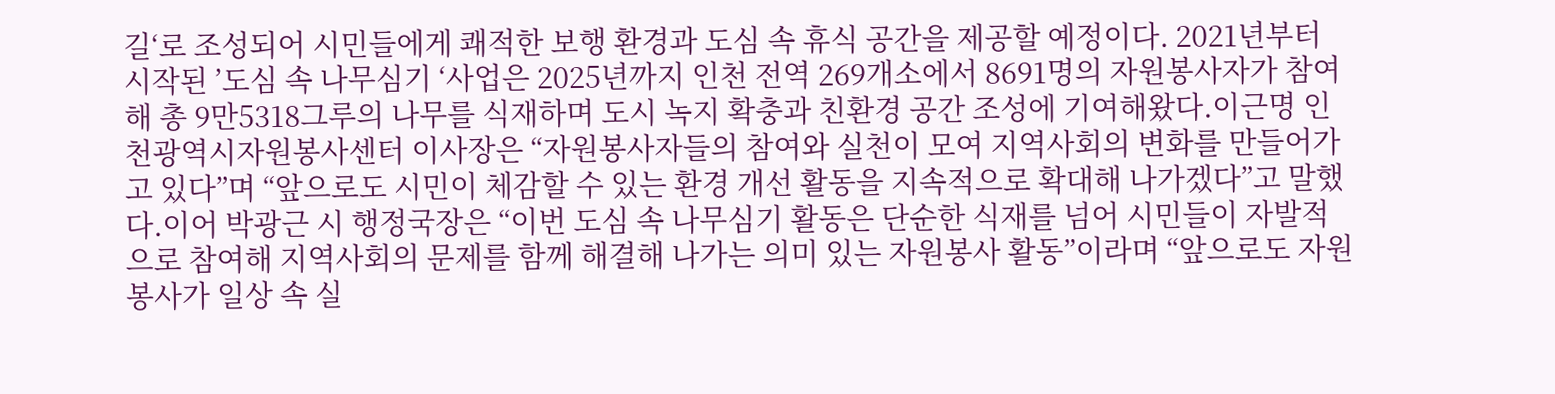길‘로 조성되어 시민들에게 쾌적한 보행 환경과 도심 속 휴식 공간을 제공할 예정이다. 2021년부터 시작된 ’도심 속 나무심기 ‘사업은 2025년까지 인천 전역 269개소에서 8691명의 자원봉사자가 참여해 총 9만5318그루의 나무를 식재하며 도시 녹지 확충과 친환경 공간 조성에 기여해왔다.이근명 인천광역시자원봉사센터 이사장은 “자원봉사자들의 참여와 실천이 모여 지역사회의 변화를 만들어가고 있다”며 “앞으로도 시민이 체감할 수 있는 환경 개선 활동을 지속적으로 확대해 나가겠다”고 말했다.이어 박광근 시 행정국장은 “이번 도심 속 나무심기 활동은 단순한 식재를 넘어 시민들이 자발적으로 참여해 지역사회의 문제를 함께 해결해 나가는 의미 있는 자원봉사 활동”이라며 “앞으로도 자원봉사가 일상 속 실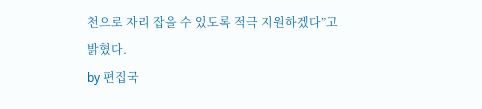천으로 자리 잡을 수 있도록 적극 지원하겠다”고 밝혔다.
by 편집국